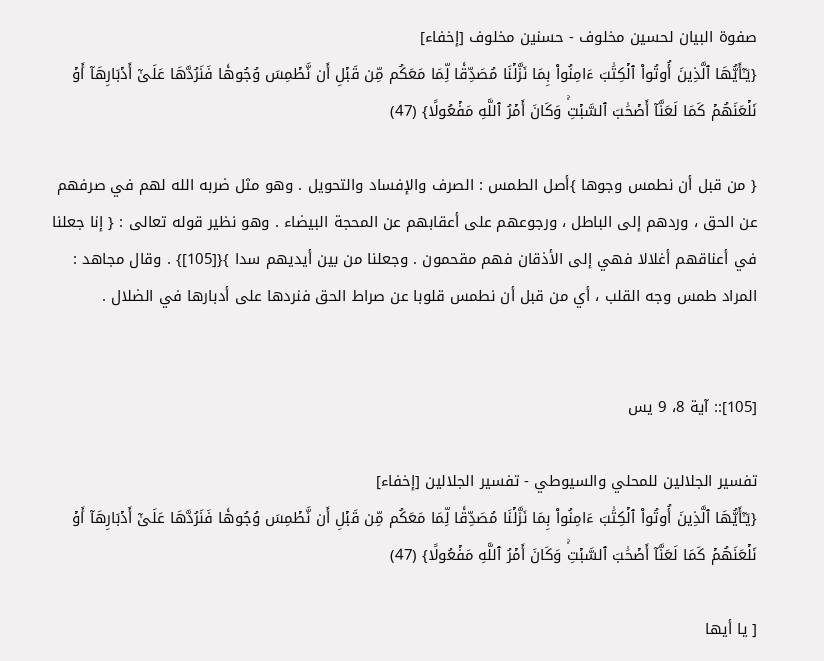صفوة البيان لحسين مخلوف - حسنين مخلوف [إخفاء]
{يَـٰٓأَيُّهَا ٱلَّذِينَ أُوتُواْ ٱلۡكِتَٰبَ ءَامِنُواْ بِمَا نَزَّلۡنَا مُصَدِّقٗا لِّمَا مَعَكُم مِّن قَبۡلِ أَن نَّطۡمِسَ وُجُوهٗا فَنَرُدَّهَا عَلَىٰٓ أَدۡبَارِهَآ أَوۡ نَلۡعَنَهُمۡ كَمَا لَعَنَّآ أَصۡحَٰبَ ٱلسَّبۡتِۚ وَكَانَ أَمۡرُ ٱللَّهِ مَفۡعُولًا} (47)

{ من قبل أن نطمس وجوها }أصل الطمس : الصرف والإفساد والتحويل . وهو مثل ضربه الله لهم في صرفهم عن الحق ، وردهم إلى الباطل ، ورجوعهم على أعقابهم عن المحجة البيضاء . وهو نظير قوله تعالى : { إنا جعلنا في أعناقهم أغلالا فهي إلى الأذقان فهم مقحمون . وجعلنا من بين أيديهم سدا }{[105]} . وقال مجاهد : المراد طمس وجه القلب ، أي من قبل أن نطمس قلوبا عن صراط الحق فنردها على أدبارها في الضلال .


[105]:: آية 8، 9 يس

تفسير الجلالين للمحلي والسيوطي - تفسير الجلالين [إخفاء]
{يَـٰٓأَيُّهَا ٱلَّذِينَ أُوتُواْ ٱلۡكِتَٰبَ ءَامِنُواْ بِمَا نَزَّلۡنَا مُصَدِّقٗا لِّمَا مَعَكُم مِّن قَبۡلِ أَن نَّطۡمِسَ وُجُوهٗا فَنَرُدَّهَا عَلَىٰٓ أَدۡبَارِهَآ أَوۡ نَلۡعَنَهُمۡ كَمَا لَعَنَّآ أَصۡحَٰبَ ٱلسَّبۡتِۚ وَكَانَ أَمۡرُ ٱللَّهِ مَفۡعُولًا} (47)

[ يا أيها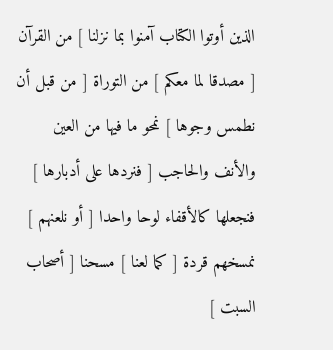الذين أوتوا الكتاب آمنوا بما نزلنا ] من القرآن [ مصدقا لما معكم ] من التوراة [ من قبل أن نطمس وجوها ] نمحو ما فيها من العين والأنف والحاجب [ فنردها على أدبارها ] فنجعلها كالأقفاء لوحا واحدا [ أو نلعنهم ] نمسخهم قردة [ كما لعنا ] مسحنا [ أصحاب السبت ]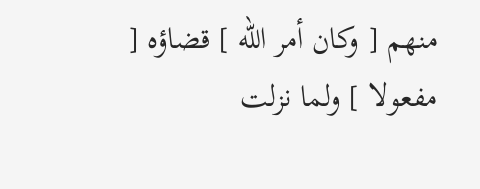منهم [ وكان أمر الله ] قضاؤه [ مفعولا ] ولما نزلت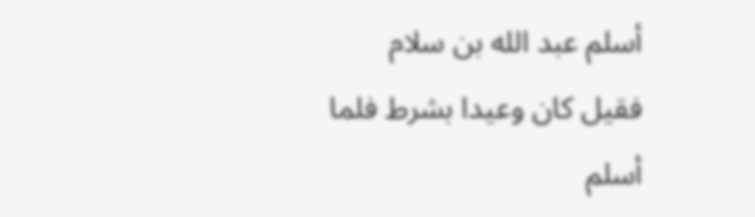أسلم عبد الله بن سلام فقيل كان وعيدا بشرط فلما أسلم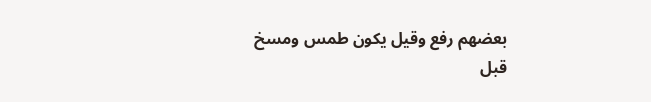بعضهم رفع وقيل يكون طمس ومسخ قبل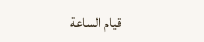قيام الساعة